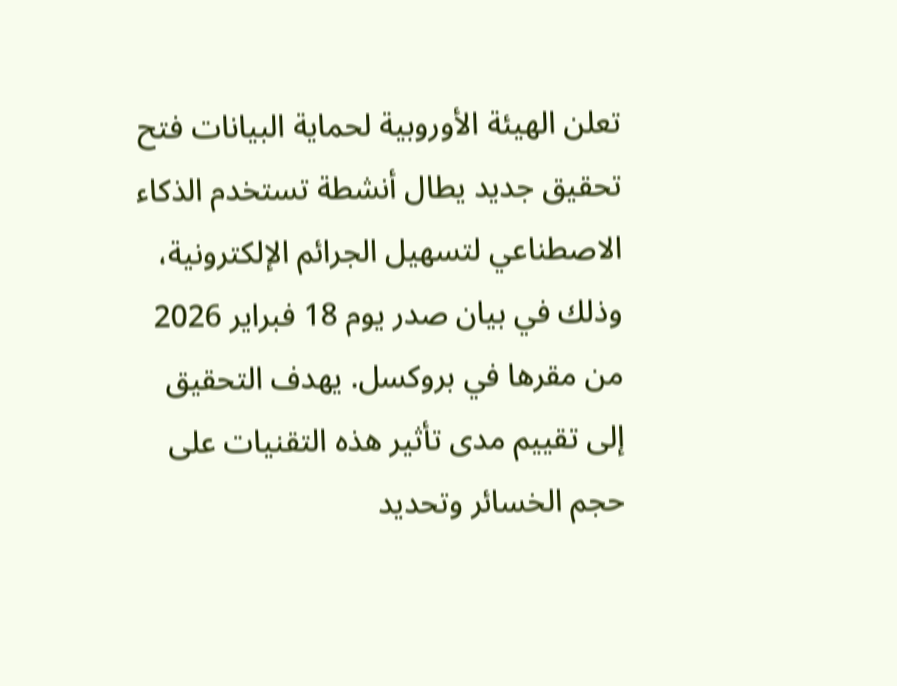تعلن الهيئة الأوروبية لحماية البيانات فتح تحقيق جديد يطال أنشطة تستخدم الذكاء الاصطناعي لتسهيل الجرائم الإلكترونية، وذلك في بيان صدر يوم 18 فبراير 2026 من مقرها في بروكسل. يهدف التحقيق إلى تقييم مدى تأثير هذه التقنيات على حجم الخسائر وتحديد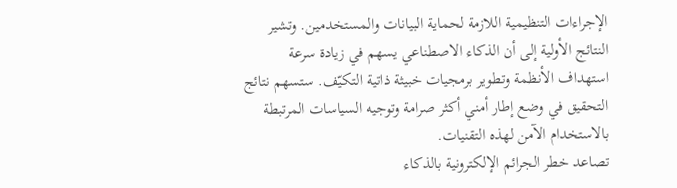الإجراءات التنظيمية اللازمة لحماية البيانات والمستخدمين. وتشير النتائج الأولية إلى أن الذكاء الاصطناعي يسهم في زيادة سرعة استهداف الأنظمة وتطوير برمجيات خبيثة ذاتية التكيّف. ستسهم نتائج التحقيق في وضع إطار أمني أكثر صرامة وتوجيه السياسات المرتبطة بالاستخدام الآمن لهذه التقنيات.
تصاعد خطر الجرائم الإلكترونية بالذكاء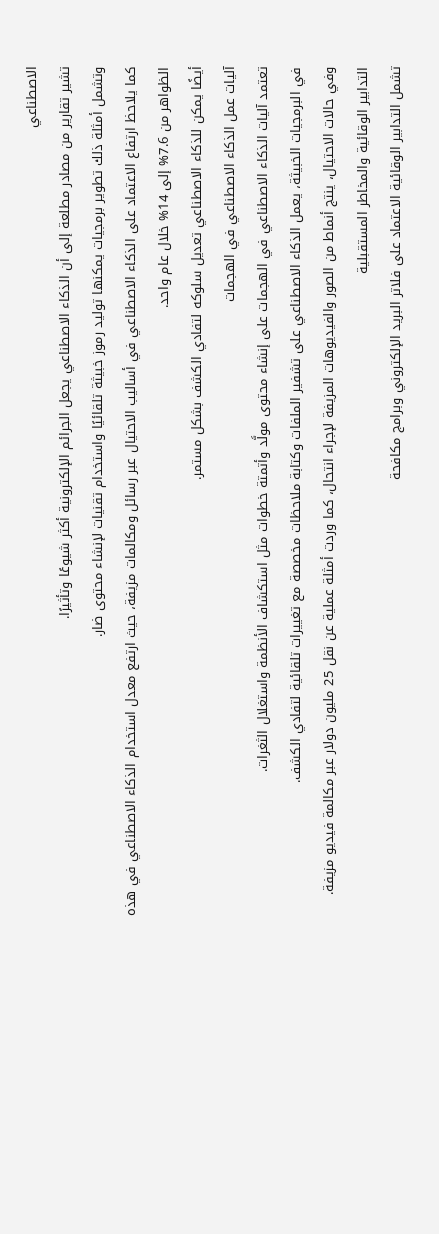الاصطناعي
تشير تقارير من مصادر مطلعة إلى أن الذكاء الاصطناعي يجعل الجرائم الإلكترونية أكثر شيوعًا وتأثيرًا.
وتشمل أمثلة ذلك تطوير برمجيات يمكنها توليد رموز خبيثة تلقائيًا واستخدام تقنيات لإنشاء محتوى ضار.
كما يلاحظ ارتفاع الاعتماد على الذكاء الاصطناعي في أساليب الاحتيال عبر رسائل ومكالمات مزيفة، حيث ارتفع معدل استخدام الذكاء الاصطناعي في هذه الظواهر من 7.6% إلى 14% خلال عام واحد.
أيضًا يمكن للذكاء الاصطناعي تعديل سلوكه لتفادي الكشف بشكل مستمر.
آليات عمل الذكاء الاصطناعي في الهجمات
تعتمد آليات الذكاء الاصطناعي في الهجمات على إنشاء محتوى مولَّد وأتمتة خطوات مثل استكشاف الأنظمة واستغلال الثغرات.
في البرمجيات الخبيثة، يعمل الذكاء الاصطناعي على تشفير الملفات وكتابة ملاحظات مخصصة مع تغييرات تلقائية لتفادي الكشف.
وفي حالات الاحتيال، ينتج أنماط من الصور والفيديوهات المزيفة لإجراء انتحال، كما وردت أمثلة عملية عن نقل 25 مليون دولار عبر مكالمة فيديو مزيفة.
التدابير الوقائية والمخاطر المستقبلية
تشمل التدابير الوقائية الاعتماد على فلاتر البريد الإلكتروني وبرامج مكافحة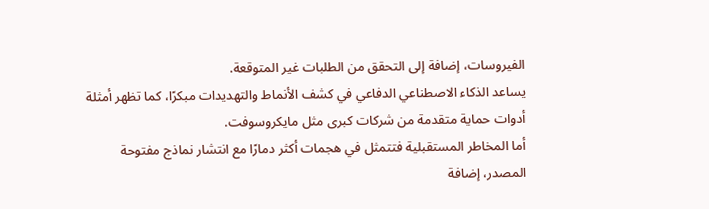الفيروسات، إضافة إلى التحقق من الطلبات غير المتوقعة.
يساعد الذكاء الاصطناعي الدفاعي في كشف الأنماط والتهديدات مبكرًا، كما تظهر أمثلة أدوات حماية متقدمة من شركات كبرى مثل مايكروسوفت.
أما المخاطر المستقبلية فتتمثل في هجمات أكثر دمارًا مع انتشار نماذج مفتوحة المصدر، إضافة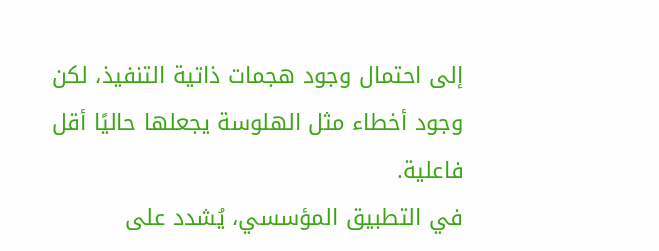إلى احتمال وجود هجمات ذاتية التنفيذ، لكن وجود أخطاء مثل الهلوسة يجعلها حاليًا أقل فاعلية.
في التطبيق المؤسسي، يُشدد على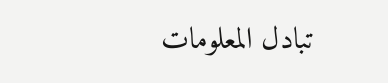تبادل المعلومات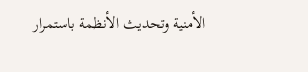الأمنية وتحديث الأنظمة باستمرار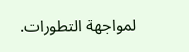لمواجهة التطورات.